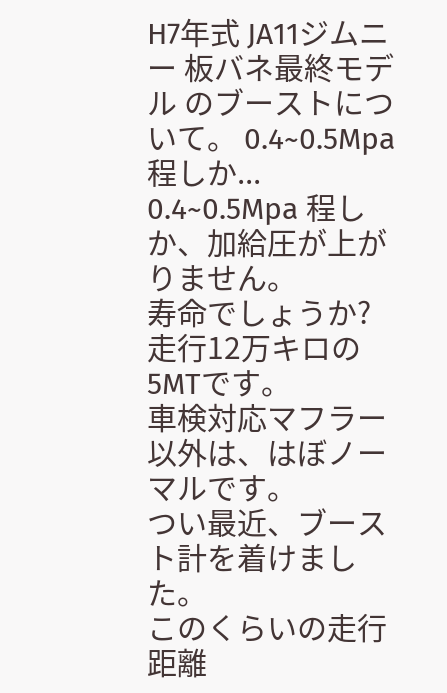H7年式 JA11ジムニー 板バネ最終モデル のブーストについて。 0.4~0.5Mpa 程しか...
0.4~0.5Mpa 程しか、加給圧が上がりません。
寿命でしょうか?
走行12万キロの5MTです。
車検対応マフラー以外は、はぼノーマルです。
つい最近、ブースト計を着けました。
このくらいの走行距離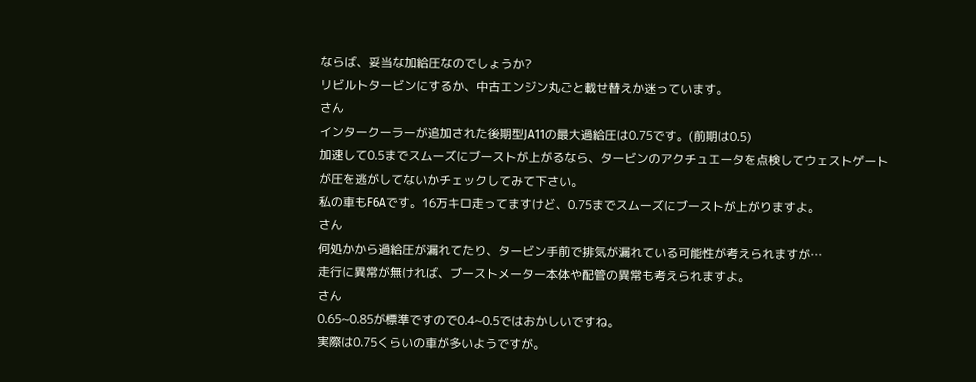ならば、妥当な加給圧なのでしょうか?
リビルトタービンにするか、中古エンジン丸ごと載せ替えか迷っています。
さん
インタークーラーが追加された後期型JA11の最大過給圧は0.75です。(前期は0.5)
加速して0.5までスムーズにブーストが上がるなら、タービンのアクチュエータを点検してウェストゲートが圧を逃がしてないかチェックしてみて下さい。
私の車もF6Aです。16万キロ走ってますけど、0.75までスムーズにブーストが上がりますよ。
さん
何処かから過給圧が漏れてたり、タービン手前で排気が漏れている可能性が考えられますが…
走行に異常が無ければ、ブーストメーター本体や配管の異常も考えられますよ。
さん
0.65~0.85が標準ですので0.4~0.5ではおかしいですね。
実際は0.75くらいの車が多いようですが。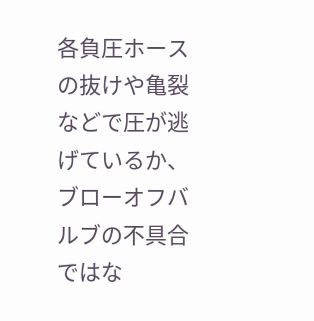各負圧ホースの抜けや亀裂などで圧が逃げているか、ブローオフバルブの不具合ではな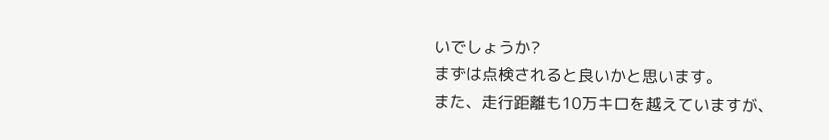いでしょうか?
まずは点検されると良いかと思います。
また、走行距離も10万キロを越えていますが、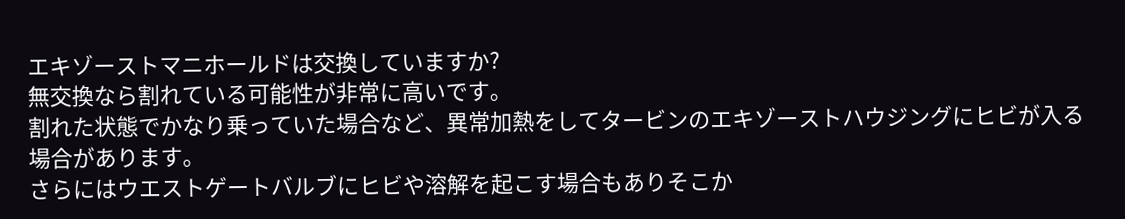エキゾーストマニホールドは交換していますか?
無交換なら割れている可能性が非常に高いです。
割れた状態でかなり乗っていた場合など、異常加熱をしてタービンのエキゾーストハウジングにヒビが入る場合があります。
さらにはウエストゲートバルブにヒビや溶解を起こす場合もありそこか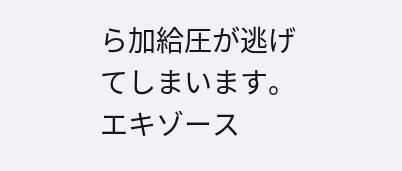ら加給圧が逃げてしまいます。
エキゾース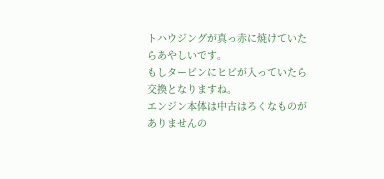トハウジングが真っ赤に焼けていたらあやしいです。
もしタービンにヒビが入っていたら交換となりますね。
エンジン本体は中古はろくなものがありませんの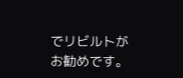でリビルトがお勧めです。